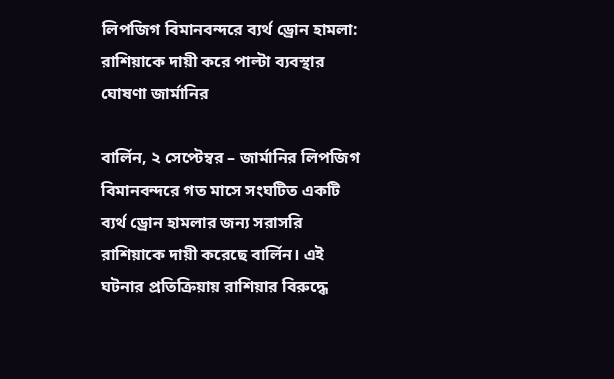লিপজিগ বিমানবন্দরে ব্যর্থ ড্রোন হামলা: রাশিয়াকে দায়ী করে পাল্টা ব্যবস্থার ঘোষণা জার্মানির

বার্লিন, ২ সেপ্টেম্বর – জার্মানির লিপজিগ বিমানবন্দরে গত মাসে সংঘটিত একটি ব্যর্থ ড্রোন হামলার জন্য সরাসরি রাশিয়াকে দায়ী করেছে বার্লিন। এই ঘটনার প্রতিক্রিয়ায় রাশিয়ার বিরুদ্ধে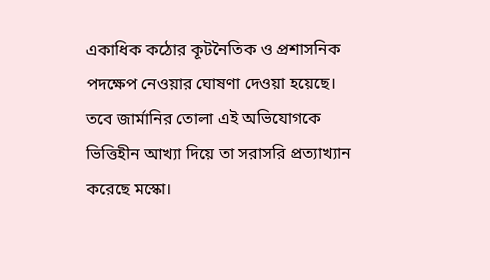একাধিক কঠোর কূটনৈতিক ও প্রশাসনিক পদক্ষেপ নেওয়ার ঘোষণা দেওয়া হয়েছে। তবে জার্মানির তোলা এই অভিযোগকে ভিত্তিহীন আখ্যা দিয়ে তা সরাসরি প্রত্যাখ্যান করেছে মস্কো।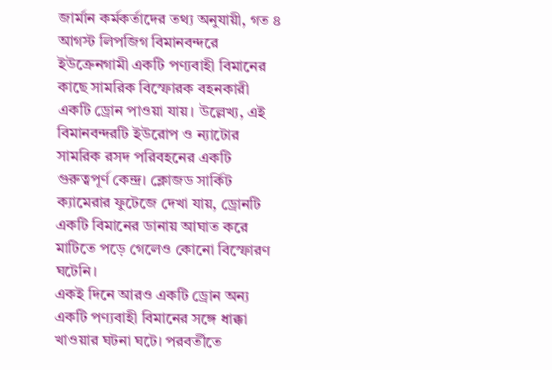জার্মান কর্মকর্তাদের তথ্য অনুযায়ী, গত ৪ আগস্ট লিপজিগ বিমানবন্দরে ইউক্রেনগামী একটি পণ্যবাহী বিমানের কাছে সামরিক বিস্ফোরক বহনকারী একটি ড্রোন পাওয়া যায়। উল্লেখ্য, এই বিমানবন্দরটি ইউরোপ ও ন্যাটোর সামরিক রসদ পরিবহনের একটি গুরুত্বপূর্ণ কেন্দ্র। ক্লোজড সার্কিট ক্যামেরার ফুটেজে দেখা যায়, ড্রোনটি একটি বিমানের ডানায় আঘাত করে মাটিতে পড়ে গেলেও কোনো বিস্ফোরণ ঘটেনি।
একই দিনে আরও একটি ড্রোন অন্য একটি পণ্যবাহী বিমানের সঙ্গে ধাক্কা খাওয়ার ঘটনা ঘটে। পরবর্তীতে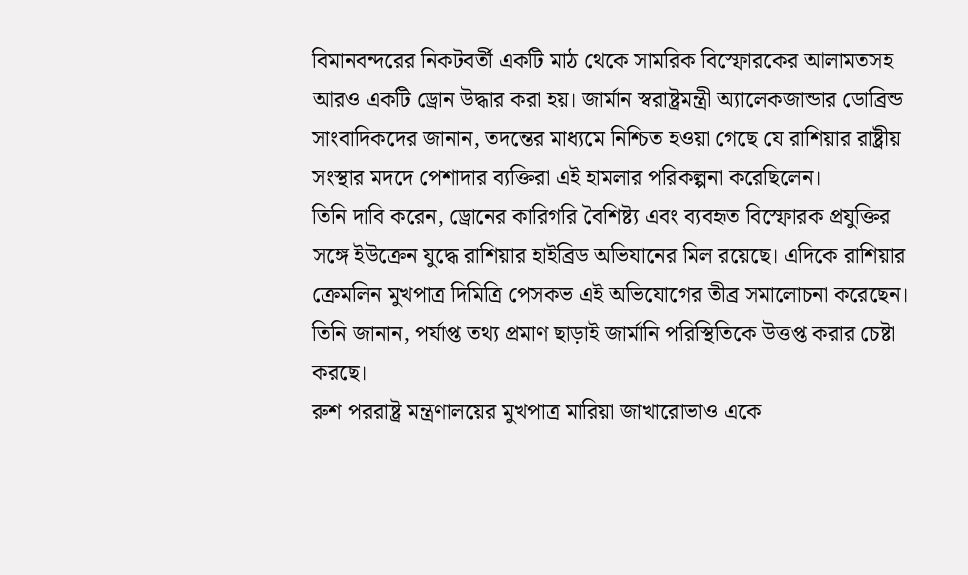বিমানবন্দরের নিকটবর্তী একটি মাঠ থেকে সামরিক বিস্ফোরকের আলামতসহ আরও একটি ড্রোন উদ্ধার করা হয়। জার্মান স্বরাষ্ট্রমন্ত্রী অ্যালেকজান্ডার ডোব্রিন্ড সাংবাদিকদের জানান, তদন্তের মাধ্যমে নিশ্চিত হওয়া গেছে যে রাশিয়ার রাষ্ট্রীয় সংস্থার মদদে পেশাদার ব্যক্তিরা এই হামলার পরিকল্পনা করেছিলেন।
তিনি দাবি করেন, ড্রোনের কারিগরি বৈশিষ্ট্য এবং ব্যবহৃত বিস্ফোরক প্রযুক্তির সঙ্গে ইউক্রেন যুদ্ধে রাশিয়ার হাইব্রিড অভিযানের মিল রয়েছে। এদিকে রাশিয়ার ক্রেমলিন মুখপাত্র দিমিত্রি পেসকভ এই অভিযোগের তীব্র সমালোচনা করেছেন। তিনি জানান, পর্যাপ্ত তথ্য প্রমাণ ছাড়াই জার্মানি পরিস্থিতিকে উত্তপ্ত করার চেষ্টা করছে।
রুশ পররাষ্ট্র মন্ত্রণালয়ের মুখপাত্র মারিয়া জাখারোভাও একে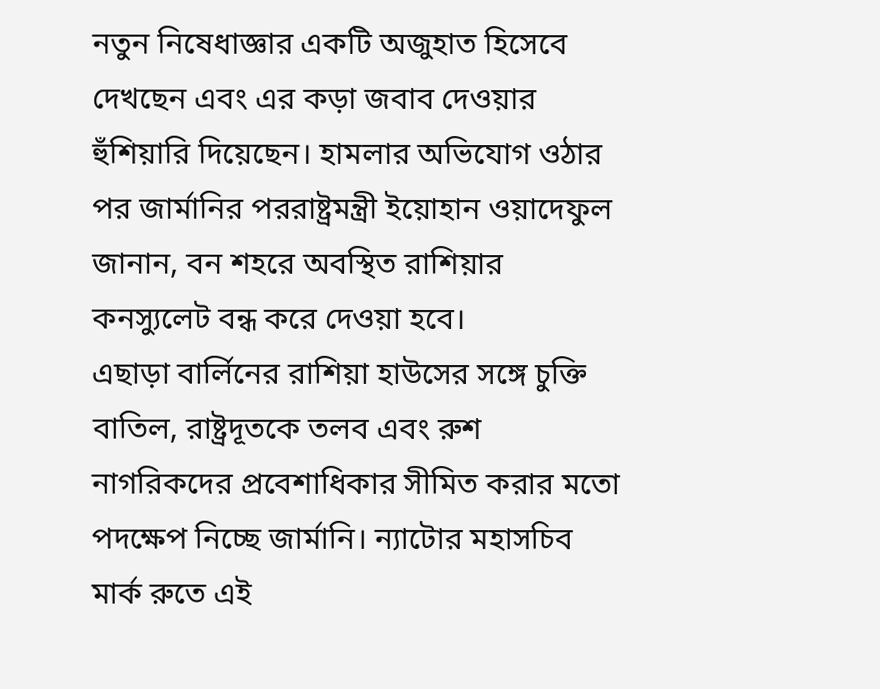নতুন নিষেধাজ্ঞার একটি অজুহাত হিসেবে দেখছেন এবং এর কড়া জবাব দেওয়ার হুঁশিয়ারি দিয়েছেন। হামলার অভিযোগ ওঠার পর জার্মানির পররাষ্ট্রমন্ত্রী ইয়োহান ওয়াদেফুল জানান, বন শহরে অবস্থিত রাশিয়ার কনস্যুলেট বন্ধ করে দেওয়া হবে।
এছাড়া বার্লিনের রাশিয়া হাউসের সঙ্গে চুক্তি বাতিল, রাষ্ট্রদূতকে তলব এবং রুশ নাগরিকদের প্রবেশাধিকার সীমিত করার মতো পদক্ষেপ নিচ্ছে জার্মানি। ন্যাটোর মহাসচিব মার্ক রুতে এই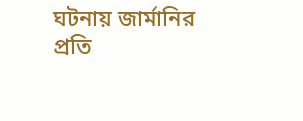ঘটনায় জার্মানির প্রতি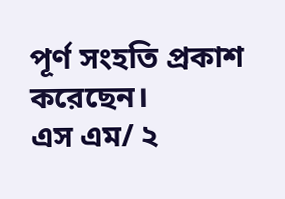পূর্ণ সংহতি প্রকাশ করেছেন।
এস এম/ ২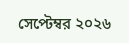সেপ্টেম্বর ২০২৬